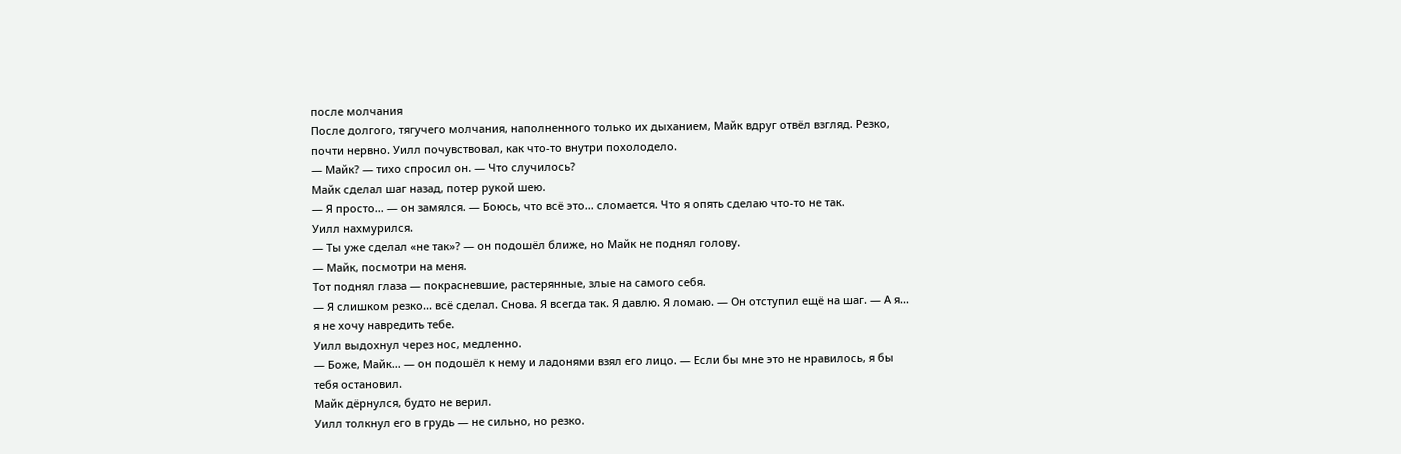после молчания
После долгого, тягучего молчания, наполненного только их дыханием, Майк вдруг отвёл взгляд. Резко, почти нервно. Уилл почувствовал, как что-то внутри похолодело.
— Майк? — тихо спросил он. — Что случилось?
Майк сделал шаг назад, потер рукой шею.
— Я просто... — он замялся. — Боюсь, что всё это... сломается. Что я опять сделаю что-то не так.
Уилл нахмурился.
— Ты уже сделал «не так»? — он подошёл ближе, но Майк не поднял голову.
— Майк, посмотри на меня.
Тот поднял глаза — покрасневшие, растерянные, злые на самого себя.
— Я слишком резко... всё сделал. Снова. Я всегда так. Я давлю. Я ломаю. — Он отступил ещё на шаг. — А я... я не хочу навредить тебе.
Уилл выдохнул через нос, медленно.
— Боже, Майк... — он подошёл к нему и ладонями взял его лицо. — Если бы мне это не нравилось, я бы тебя остановил.
Майк дёрнулся, будто не верил.
Уилл толкнул его в грудь — не сильно, но резко.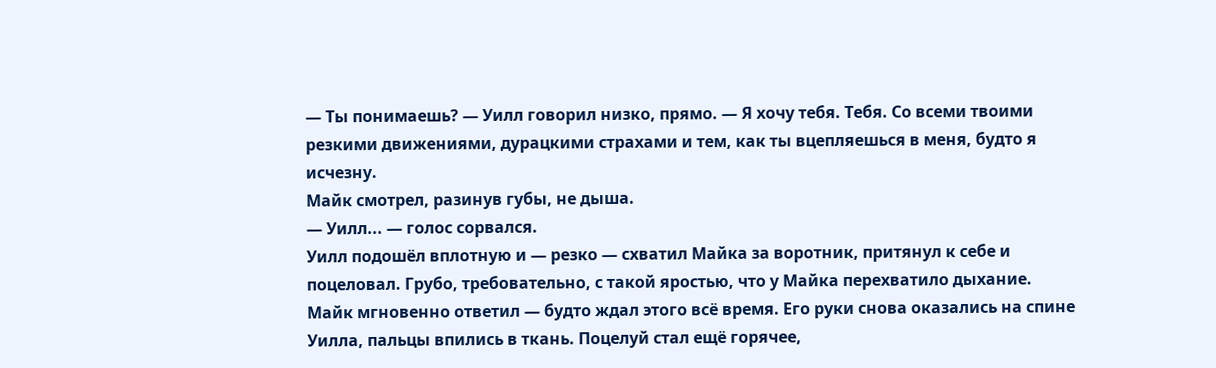— Ты понимаешь? — Уилл говорил низко, прямо. — Я хочу тебя. Тебя. Со всеми твоими резкими движениями, дурацкими страхами и тем, как ты вцепляешься в меня, будто я исчезну.
Майк смотрел, разинув губы, не дыша.
— Уилл... — голос сорвался.
Уилл подошёл вплотную и — резко — схватил Майка за воротник, притянул к себе и поцеловал. Грубо, требовательно, с такой яростью, что у Майка перехватило дыхание.
Майк мгновенно ответил — будто ждал этого всё время. Его руки снова оказались на спине Уилла, пальцы впились в ткань. Поцелуй стал ещё горячее,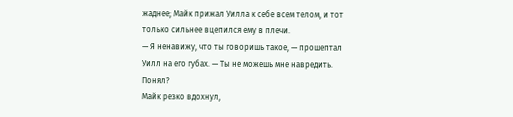жаднее; Майк прижал Уилла к себе всем телом, и тот только сильнее вцепился ему в плечи.
— Я ненавижу, что ты говоришь такое, — прошептал Уилл на его губах. — Ты не можешь мне навредить. Понял?
Майк резко вдохнул,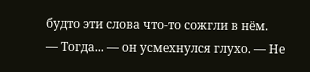будто эти слова что-то сожгли в нём.
— Тогда... — он усмехнулся глухо. — Не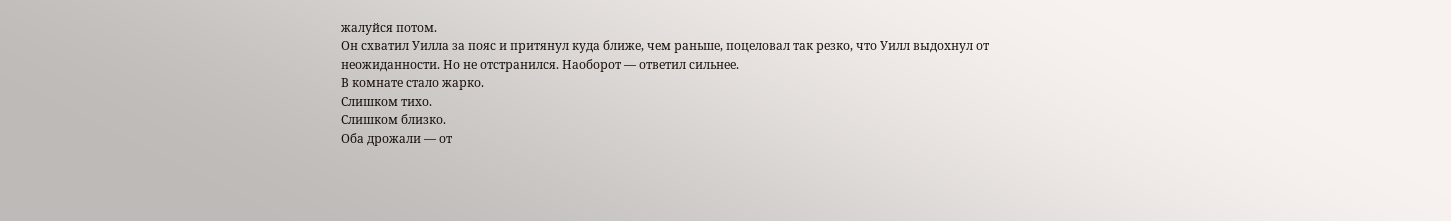жалуйся потом.
Он схватил Уилла за пояс и притянул куда ближе, чем раньше, поцеловал так резко, что Уилл выдохнул от неожиданности. Но не отстранился. Наоборот — ответил сильнее.
В комнате стало жарко.
Слишком тихо.
Слишком близко.
Оба дрожали — от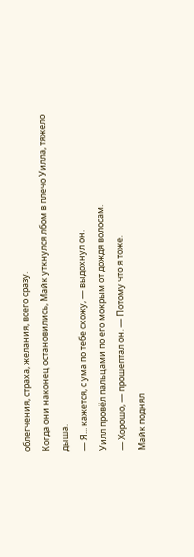облегчения, страха, желания, всего сразу.
Когда они наконец остановились, Майк уткнулся лбом в плечо Уилла, тяжело дыша.
— Я... кажется, с ума по тебе схожу, — выдохнул он.
Уилл провёл пальцами по его мокрым от дождя волосам.
— Хорошо, — прошептал он. — Потому что я тоже.
Майк поднял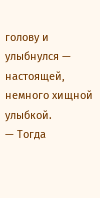голову и улыбнулся — настоящей, немного хищной улыбкой.
— Тогда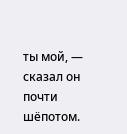ты мой, — сказал он почти шёпотом.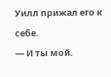Уилл прижал его к себе.
— И ты мой.